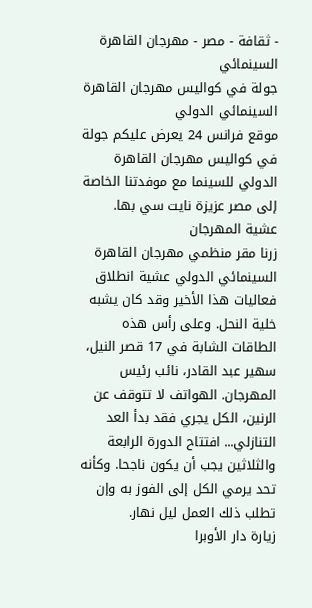- ثقافة - مصر - مهرجان القاهرة السينمائي
جولة في كواليس مهرجان القاهرة السينمائي الدولي
موقع فرانس 24 يعرض عليكم جولة في كواليس مهرجان القاهرة الدولي للسينما مع موفدتنا الخاصة إلى مصر عزيزة نايت سي بها.
عشية المهرجان
زرنا مقر منظمي مهرجان القاهرة السينمائي الدولي عشية انطلاق فعاليات هذا الأخير وقد كان يشبه خلية النحل. وعلى رأس هذه الطاقات الشابة في 17 قصر النيل، سهير عبد القادر، نائب رئيس المهرجان. الهواتف لا تتوقف عن الرنين، الكل يجري فقد بدأ العد التنازلي... افتتاح الدورة الرابعة والثلاثين يجب أن يكون ناجحا. وكأنه تحد يرمي الكل إلى الفوز به وإن تطلب ذلك العمل ليل نهار.
زيارة دار الأوبرا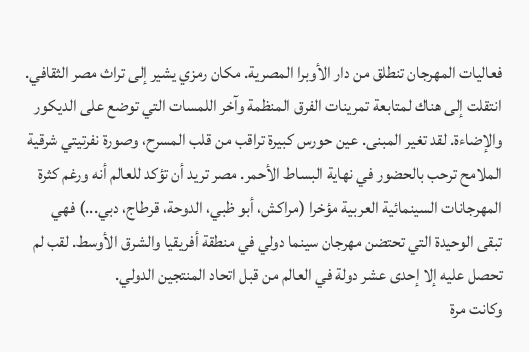فعاليات المهرجان تنطلق من دار الأوبرا المصرية. مكان رمزي يشير إلى تراث مصر الثقافي. انتقلت إلى هناك لمتابعة تمرينات الفرق المنظمة وآخر اللمسات التي توضع على الديكور والإضاءة. لقد تغير المبنى. عين حورس كبيرة تراقب من قلب المسرح، وصورة نفرتيتي شرقية الملامح ترحب بالحضور في نهاية البساط الأحمر. مصر تريد أن تؤكد للعالم أنه ورغم كثرة المهرجانات السينمائية العربية مؤخرا (مراكش، أبو ظبي، الدوحة، قرطاج، دبي...) فهي تبقى الوحيدة التي تحتضن مهرجان سينما دولي في منطقة أفريقيا والشرق الأوسط. لقب لم تحصل عليه إلا إحدى عشر دولة في العالم من قبل اتحاد المنتجين الدولي.
وكانت مرة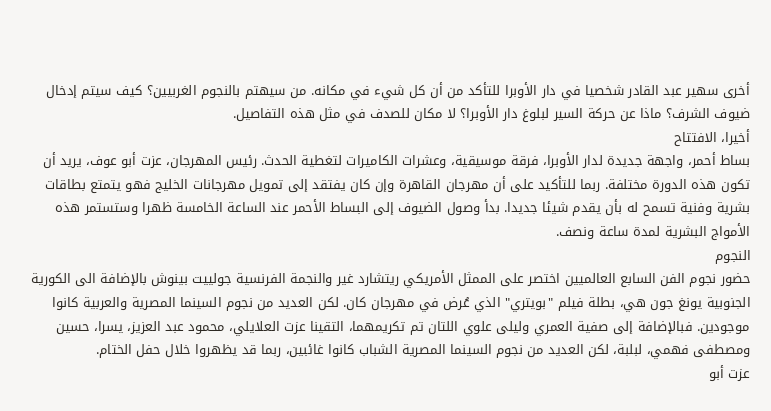أخرى سهير عبد القادر شخصيا في دار الأوبرا للتأكد من أن كل شيء في مكانه. من سيهتم بالنجوم الغربيين؟ كيف سيتم إدخال ضيوف الشرف؟ ماذا عن حركة السير لبلوغ دار الأوبرا؟ لا مكان للصدف في مثل هذه التفاصيل.
أخيرا، الافتتاح
بساط أحمر، واجهة جديدة لدار الأوبرا، فرقة موسيقية، وعشرات الكاميرات لتغطية الحدث. رئيس المهرجان، عزت أبو عوف، يريد أن تكون هذه الدورة مختلفة. ربما للتأكيد على أن مهرجان القاهرة وإن كان يفتقد إلى تمويل مهرجانات الخليج فهو يتمتع بطاقات بشرية وفنية تسمح له بأن يقدم شيئا جديدا. بدأ وصول الضيوف إلى البساط الأحمر عند الساعة الخامسة ظهرا وستستمر هذه الأمواج البشرية لمدة ساعة ونصف.
النجوم
حضور نجوم الفن السابع العالميين اختصر على الممثل الأمريكي ريتشارد غير والنجمة الفرنسية جولييت بينوش بالإضافة الى الكورية الجنوبية يونغ جون هي، بطلة فيلم "بويتري" الذي عُرض في مهرجان كان. لكن العديد من نجوم السينما المصرية والعربية كانوا موجودين. فبالإضافة إلى صفية العمري وليلى علوي اللتان تم تكريمهما، التقينا عزت العلايلي، محمود عبد العزيز، يسرا، حسين ومصطفى فهمي، لبلبة، لكن العديد من نجوم السينما المصرية الشباب كانوا غائبين، ربما قد يظهروا خلال حفل الختام.
عزت أبو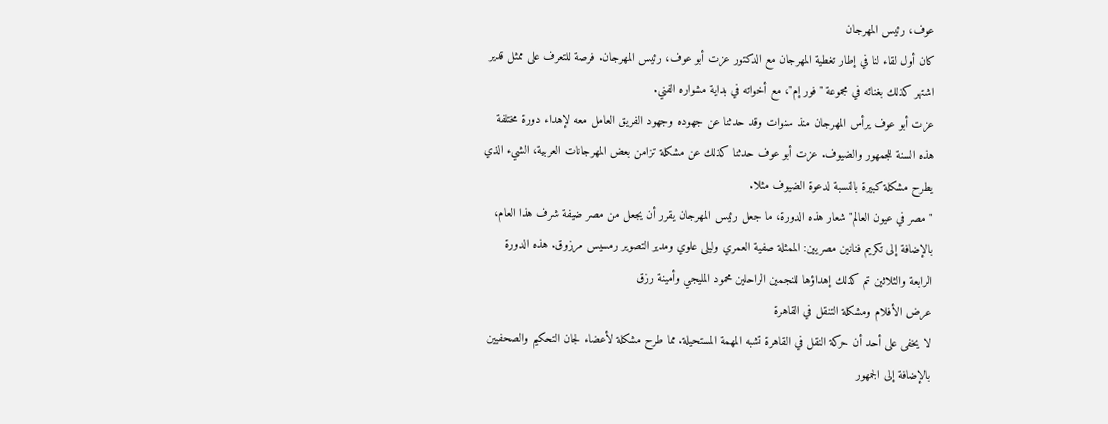عوف، رئيس المهرجان
كان أول لقاء لنا في إطار تغطية المهرجان مع الدكتور عزت أبو عوف، رئيس المهرجان. فرصة للتعرف على ممثل قدير اشتهر كذلك بغنائه في مجموعة "فور إم"، مع أخواته في بداية مشواره الفني.
عزت أبو عوف يرأس المهرجان منذ سنوات وقد حدثنا عن جهوده وجهود الفريق العامل معه لإهداء دورة مختلفة هذه السنة للجمهور والضيوف. عزت أبو عوف حدثنا كذلك عن مشكلة تزامن بعض المهرجانات العربية، الشيء الذي يطرح مشكلة كبيرة بالنسبة لدعوة الضيوف مثلا.
"مصر في عيون العالم" شعار هذه الدورة، ما جعل رئيس المهرجان يقرر أن يجعل من مصر ضيفة شرف هذا العام، بالإضافة إلى تكريم فنانين مصريين: الممثلة صفية العمري وليلى علوي ومدير التصوير رمسيس مرزوق. هذه الدورة الرابعة والثلاثين تم كذلك إهداؤها للنجمين الراحلين محمود المليجي وأمينة رزق
عرض الأفلام ومشكلة التنقل في القاهرة
لا يخفى على أحد أن حركة النقل في القاهرة تشبه المهمة المستحيلة. مما طرح مشكلة لأعضاء لجان التحكيم والصحفيين بالإضافة إلى الجمهور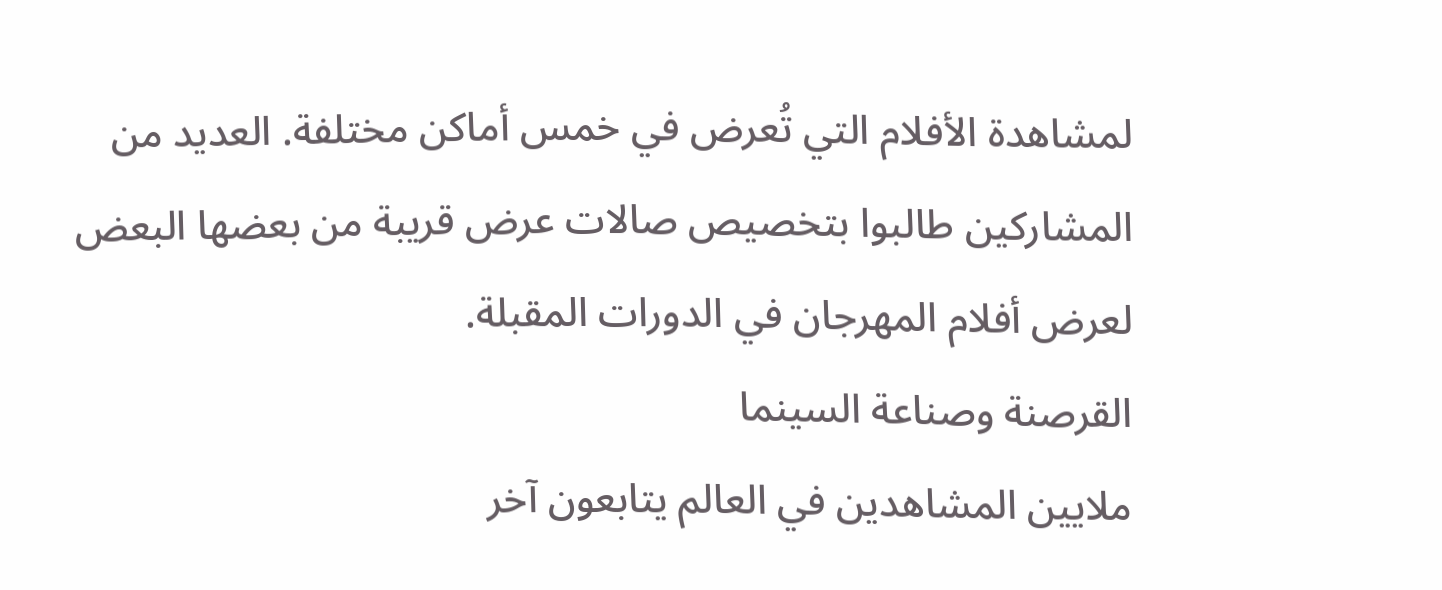لمشاهدة الأفلام التي تُعرض في خمس أماكن مختلفة. العديد من المشاركين طالبوا بتخصيص صالات عرض قريبة من بعضها البعض لعرض أفلام المهرجان في الدورات المقبلة.
القرصنة وصناعة السينما
ملايين المشاهدين في العالم يتابعون آخر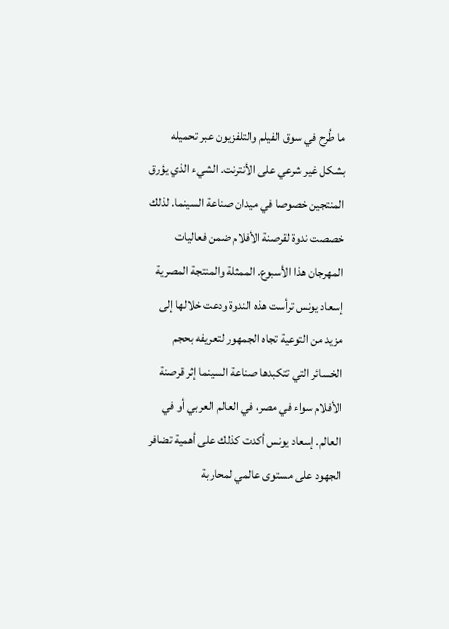ما طُرح في سوق الفيلم والتلفزيون عبر تحميله بشكل غير شرعي على الأنترنت. الشيء الذي يؤرق المنتجين خصوصا في ميدان صناعة السينما. لذلك خصصت ندوة لقرصنة الأفلام ضمن فعاليات المهرجان هذا الأسبوع. الممثلة والمنتجة المصرية إسعاد يونس ترأست هذه الندوة ودعت خلالها إلى مزيد من التوعية تجاه الجمهور لتعريفه بحجم الخسائر التي تتكبدها صناعة السينما إثر قرصنة الأفلام سواء في مصر، في العالم العربي أو في العالم. إسعاد يونس أكدت كذلك على أهمية تضافر الجهود على مستوى عالمي لمحاربة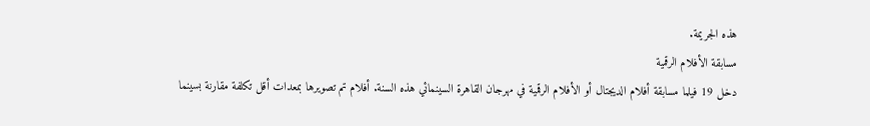هذه الجريمة.
مسابقة الأفلام الرقمية
دخل 19 فيلما مسابقة أفلام الديجتال أو الأفلام الرقمية في مهرجان القاهرة السينمائي هذه السنة. أفلام تم تصويرها بمعدات أقل تكلفة مقارنة بسينما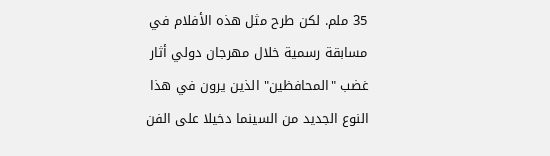35 ملم. لكن طرح مثل هذه الأفلام في مسابقة رسمية خلال مهرجان دولي أثار غضب "المحافظين" الذين يرون في هذا النوع الجديد من السينما دخيلا على الفن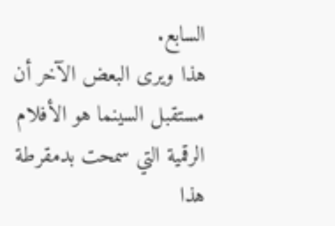السابع.
هذا ويرى البعض الآخر أن مستقبل السينما هو الأفلام الرقمية التي سمحت بدمقرطة هذا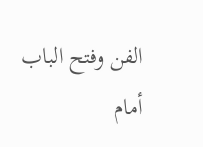الفن وفتح الباب أمام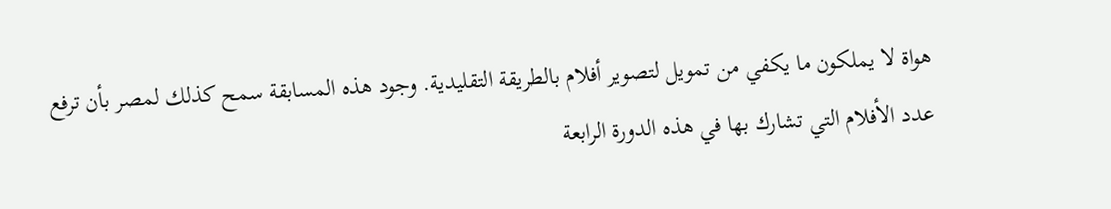هواة لا يملكون ما يكفي من تمويل لتصوير أفلام بالطريقة التقليدية. وجود هذه المسابقة سمح كذلك لمصر بأن ترفع عدد الأفلام التي تشارك بها في هذه الدورة الرابعة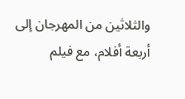والثلاثين من المهرجان إلى أربعة أفلام، مع فيلم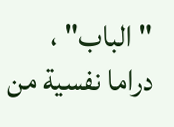"الباب" ، دراما نفسية من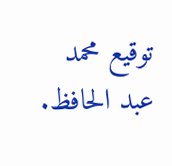توقيع محمد عبد الحافظ.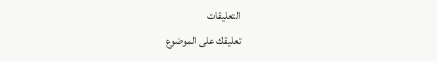التعليقات
تعليقك على الموضوع